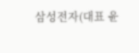삼성전자(대표 윤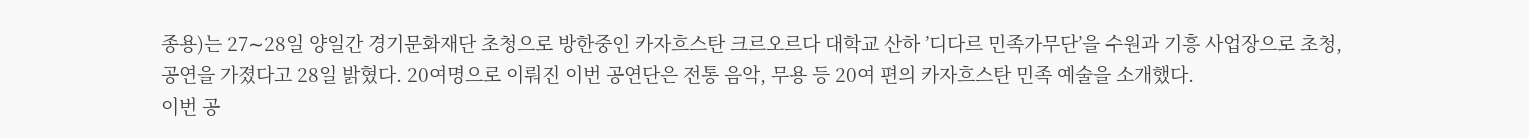종용)는 27∼28일 양일간 경기문화재단 초청으로 방한중인 카자흐스탄 크르오르다 대학교 산하 ’디다르 민족가무단’을 수원과 기흥 사업장으로 초청, 공연을 가졌다고 28일 밝혔다. 20여명으로 이뤄진 이번 공연단은 전통 음악, 무용 등 20여 편의 카자흐스탄 민족 예술을 소개했다.
이번 공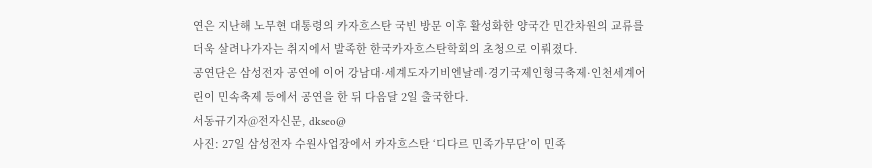연은 지난해 노무현 대통령의 카자흐스탄 국빈 방문 이후 활성화한 양국간 민간차원의 교류를 더욱 살려나가자는 취지에서 발족한 한국카자흐스탄학회의 초청으로 이뤄졌다.
공연단은 삼성전자 공연에 이어 강남대·세계도자기비엔날레·경기국제인형극축제·인천세계어린이 민속축제 등에서 공연을 한 뒤 다음달 2일 출국한다.
서동규기자@전자신문, dkseo@
사진: 27일 삼성전자 수원사업장에서 카자흐스탄 ‘디다르 민족가무단’이 민족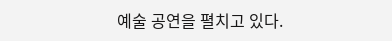예술 공연을 펼치고 있다.